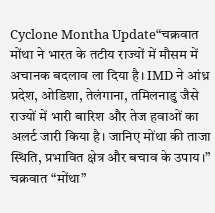Cyclone Montha Update“चक्रवात मोंथा ने भारत के तटीय राज्यों में मौसम में अचानक बदलाव ला दिया है। IMD ने आंध्र प्रदेश, ओडिशा, तेलंगाना, तमिलनाडु जैसे राज्यों में भारी बारिश और तेज हवाओं का अलर्ट जारी किया है। जानिए मोंथा की ताजा स्थिति, प्रभावित क्षेत्र और बचाव के उपाय।”
चक्रवात “मोंथा”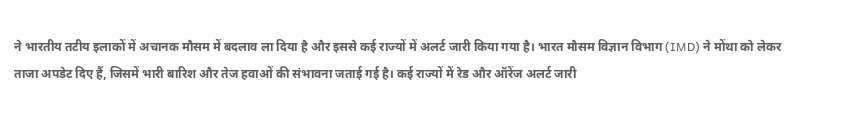ने भारतीय तटीय इलाकों में अचानक मौसम में बदलाव ला दिया है और इससे कई राज्यों में अलर्ट जारी किया गया है। भारत मौसम विज्ञान विभाग (IMD) ने मोंथा को लेकर ताजा अपडेट दिए हैं, जिसमें भारी बारिश और तेज हवाओं की संभावना जताई गई है। कई राज्यों में रेड और ऑरेंज अलर्ट जारी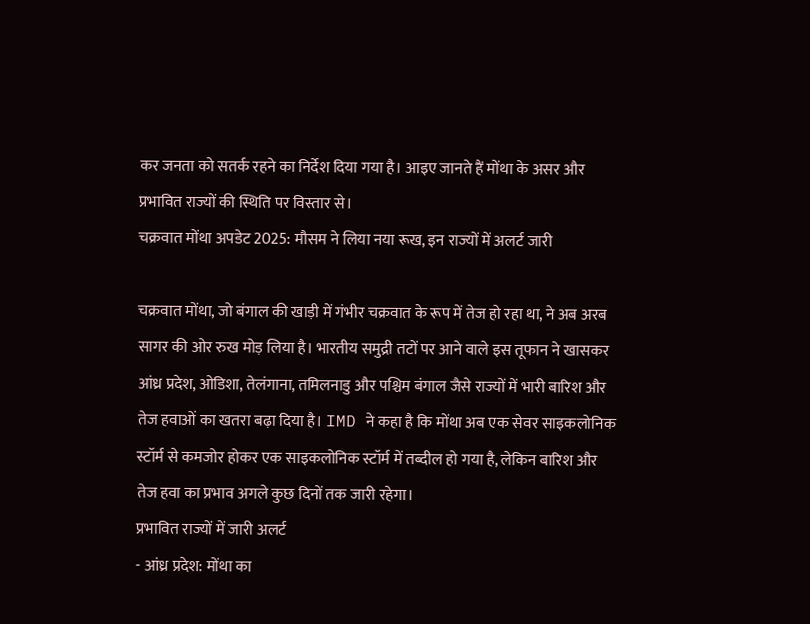कर जनता को सतर्क रहने का निर्देश दिया गया है। आइए जानते हैं मोंथा के असर और प्रभावित राज्यों की स्थिति पर विस्तार से।
चक्रवात मोंथा अपडेट 2025: मौसम ने लिया नया रूख, इन राज्यों में अलर्ट जारी

चक्रवात मोंथा, जो बंगाल की खाड़ी में गंभीर चक्रवात के रूप में तेज हो रहा था, ने अब अरब सागर की ओर रुख मोड़ लिया है। भारतीय समुद्री तटों पर आने वाले इस तूफान ने खासकर आंध्र प्रदेश, ओडिशा, तेलंगाना, तमिलनाडु और पश्चिम बंगाल जैसे राज्यों में भारी बारिश और तेज हवाओं का खतरा बढ़ा दिया है। IMD ने कहा है कि मोंथा अब एक सेवर साइकलोनिक स्टॉर्म से कमजोर होकर एक साइकलोनिक स्टॉर्म में तब्दील हो गया है, लेकिन बारिश और तेज हवा का प्रभाव अगले कुछ दिनों तक जारी रहेगा।
प्रभावित राज्यों में जारी अलर्ट
- आंध्र प्रदेश: मोंथा का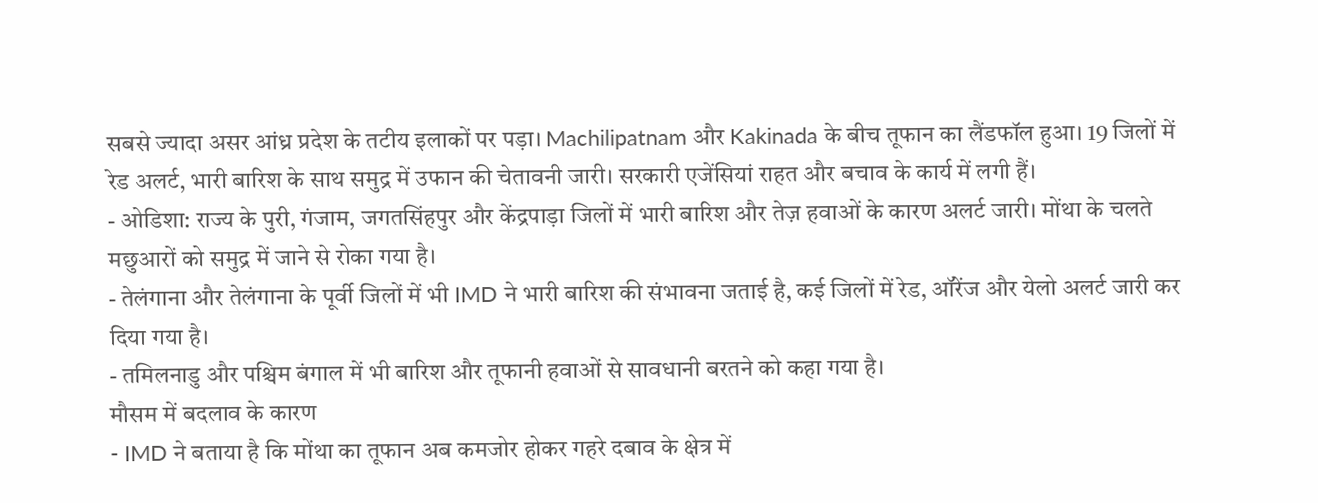सबसे ज्यादा असर आंध्र प्रदेश के तटीय इलाकों पर पड़ा। Machilipatnam और Kakinada के बीच तूफान का लैंडफॉल हुआ। 19 जिलों में रेड अलर्ट, भारी बारिश के साथ समुद्र में उफान की चेतावनी जारी। सरकारी एजेंसियां राहत और बचाव के कार्य में लगी हैं।
- ओडिशा: राज्य के पुरी, गंजाम, जगतसिंहपुर और केंद्रपाड़ा जिलों में भारी बारिश और तेज़ हवाओं के कारण अलर्ट जारी। मोंथा के चलते मछुआरों को समुद्र में जाने से रोका गया है।
- तेलंगाना और तेलंगाना के पूर्वी जिलों में भी IMD ने भारी बारिश की संभावना जताई है, कई जिलों में रेड, ऑरेंज और येलो अलर्ट जारी कर दिया गया है।
- तमिलनाडु और पश्चिम बंगाल में भी बारिश और तूफानी हवाओं से सावधानी बरतने को कहा गया है।
मौसम में बदलाव के कारण
- IMD ने बताया है कि मोंथा का तूफान अब कमजोर होकर गहरे दबाव के क्षेत्र में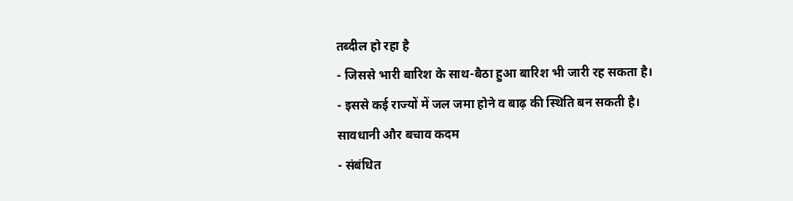तब्दील हो रहा है
- जिससे भारी बारिश के साथ-बैठा हुआ बारिश भी जारी रह सकता है।
- इससे कई राज्यों में जल जमा होने व बाढ़ की स्थिति बन सकती है।
सावधानी और बचाव कदम
- संबंधित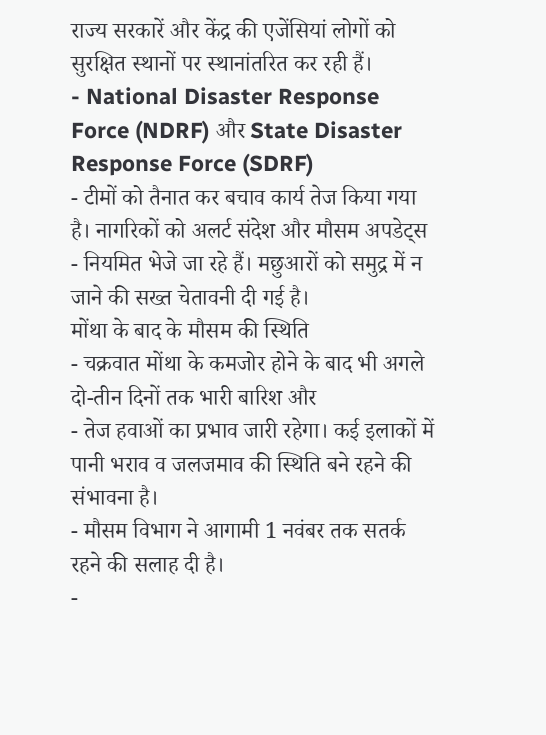राज्य सरकारें और केंद्र की एजेंसियां लोगों को सुरक्षित स्थानों पर स्थानांतरित कर रही हैं।
- National Disaster Response Force (NDRF) और State Disaster Response Force (SDRF)
- टीमों को तैनात कर बचाव कार्य तेज किया गया है। नागरिकों को अलर्ट संदेश और मौसम अपडेट्स
- नियमित भेजे जा रहे हैं। मछुआरों को समुद्र में न जाने की सख्त चेतावनी दी गई है।
मोंथा के बाद के मौसम की स्थिति
- चक्रवात मोंथा के कमजोर होने के बाद भी अगले दो-तीन दिनों तक भारी बारिश और
- तेज हवाओं का प्रभाव जारी रहेगा। कई इलाकों में पानी भराव व जलजमाव की स्थिति बने रहने की संभावना है।
- मौसम विभाग ने आगामी 1 नवंबर तक सतर्क रहने की सलाह दी है।
-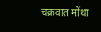चक्रवात मोंथा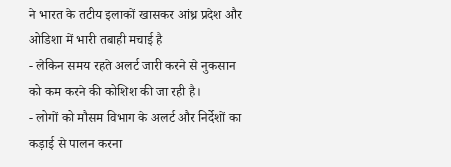ने भारत के तटीय इलाकों खासकर आंध्र प्रदेश और ओडिशा में भारी तबाही मचाई है
- लेकिन समय रहते अलर्ट जारी करने से नुकसान को कम करने की कोशिश की जा रही है।
- लोगों को मौसम विभाग के अलर्ट और निर्देशों का कड़ाई से पालन करना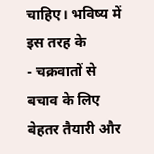चाहिए। भविष्य में इस तरह के
- चक्रवातों से बचाव के लिए बेहतर तैयारी और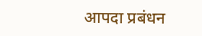आपदा प्रबंधन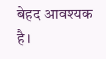बेहद आवश्यक है।